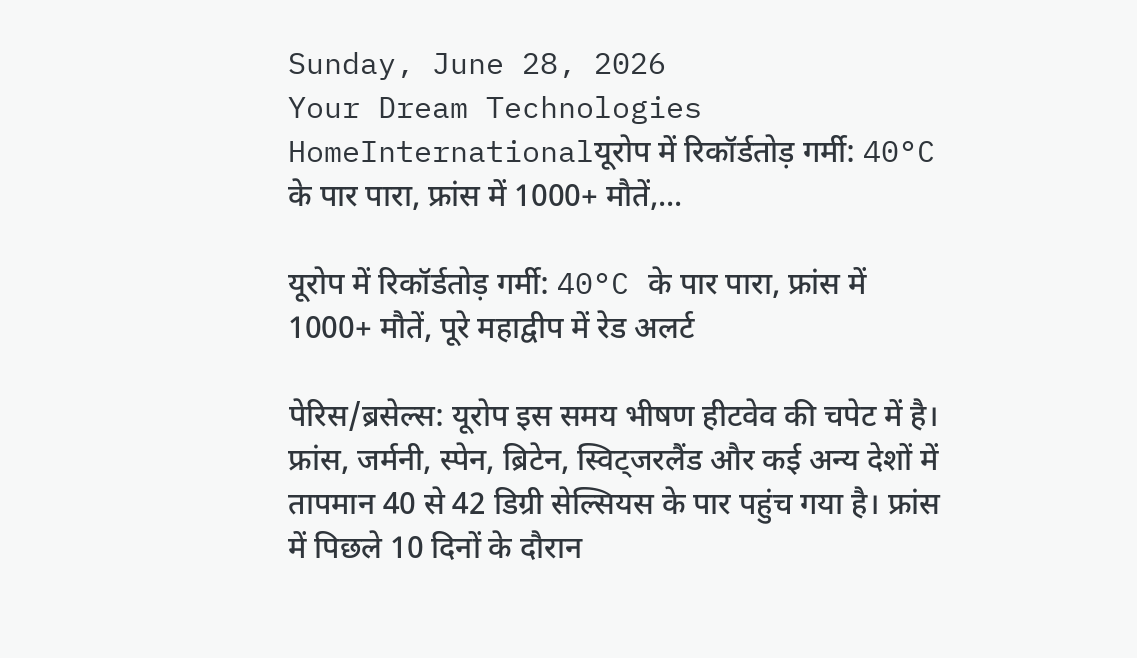Sunday, June 28, 2026
Your Dream Technologies
HomeInternationalयूरोप में रिकॉर्डतोड़ गर्मी: 40°C के पार पारा, फ्रांस में 1000+ मौतें,...

यूरोप में रिकॉर्डतोड़ गर्मी: 40°C के पार पारा, फ्रांस में 1000+ मौतें, पूरे महाद्वीप में रेड अलर्ट

पेरिस/ब्रसेल्स: यूरोप इस समय भीषण हीटवेव की चपेट में है। फ्रांस, जर्मनी, स्पेन, ब्रिटेन, स्विट्जरलैंड और कई अन्य देशों में तापमान 40 से 42 डिग्री सेल्सियस के पार पहुंच गया है। फ्रांस में पिछले 10 दिनों के दौरान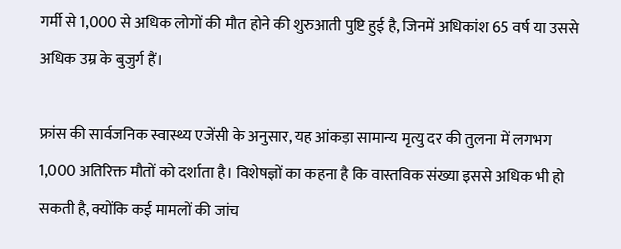गर्मी से 1,000 से अधिक लोगों की मौत होने की शुरुआती पुष्टि हुई है, जिनमें अधिकांश 65 वर्ष या उससे अधिक उम्र के बुजुर्ग हैं।

फ्रांस की सार्वजनिक स्वास्थ्य एजेंसी के अनुसार, यह आंकड़ा सामान्य मृत्यु दर की तुलना में लगभग 1,000 अतिरिक्त मौतों को दर्शाता है। विशेषज्ञों का कहना है कि वास्तविक संख्या इससे अधिक भी हो सकती है, क्योंकि कई मामलों की जांच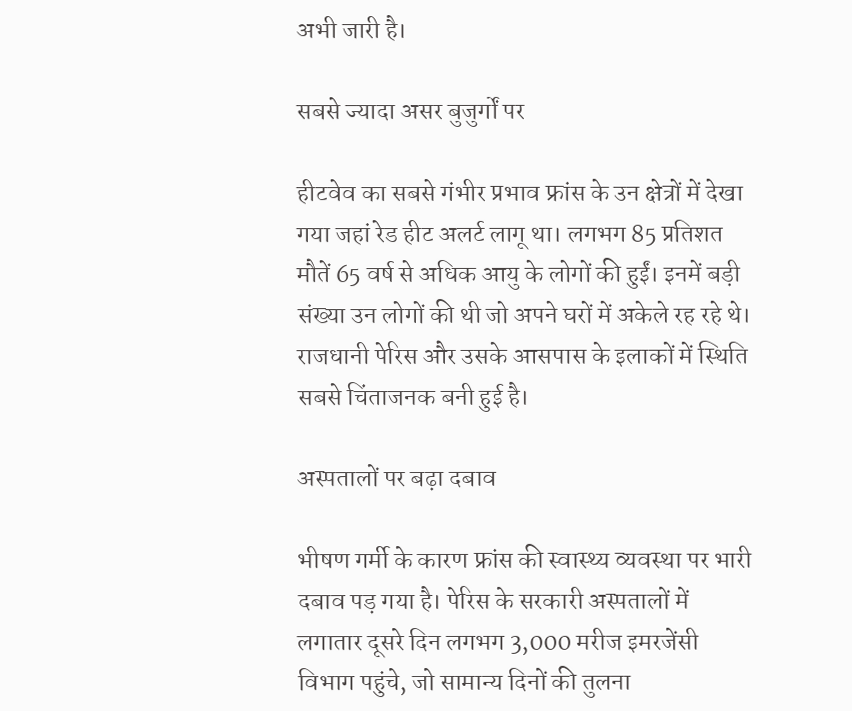अभी जारी है।

सबसे ज्यादा असर बुजुर्गों पर

हीटवेव का सबसे गंभीर प्रभाव फ्रांस के उन क्षेत्रों में देखा गया जहां रेड हीट अलर्ट लागू था। लगभग 85 प्रतिशत मौतें 65 वर्ष से अधिक आयु के लोगों की हुईं। इनमें बड़ी संख्या उन लोगों की थी जो अपने घरों में अकेले रह रहे थे। राजधानी पेरिस और उसके आसपास के इलाकों में स्थिति सबसे चिंताजनक बनी हुई है।

अस्पतालों पर बढ़ा दबाव

भीषण गर्मी के कारण फ्रांस की स्वास्थ्य व्यवस्था पर भारी दबाव पड़ गया है। पेरिस के सरकारी अस्पतालों में लगातार दूसरे दिन लगभग 3,000 मरीज इमरजेंसी विभाग पहुंचे, जो सामान्य दिनों की तुलना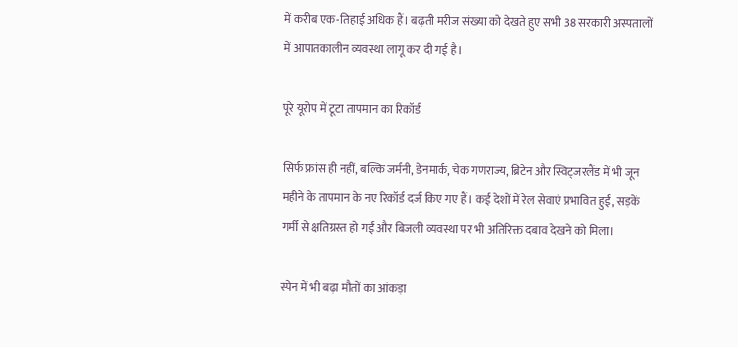में करीब एक-तिहाई अधिक हैं। बढ़ती मरीज संख्या को देखते हुए सभी 38 सरकारी अस्पतालों में आपातकालीन व्यवस्था लागू कर दी गई है।

पूरे यूरोप में टूटा तापमान का रिकॉर्ड

सिर्फ फ्रांस ही नहीं, बल्कि जर्मनी, डेनमार्क, चेक गणराज्य, ब्रिटेन और स्विट्जरलैंड में भी जून महीने के तापमान के नए रिकॉर्ड दर्ज किए गए हैं। कई देशों में रेल सेवाएं प्रभावित हुईं, सड़कें गर्मी से क्षतिग्रस्त हो गईं और बिजली व्यवस्था पर भी अतिरिक्त दबाव देखने को मिला।

स्पेन में भी बढ़ा मौतों का आंकड़ा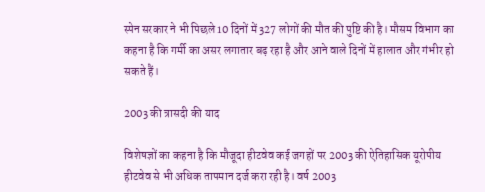स्पेन सरकार ने भी पिछले 10 दिनों में 327 लोगों की मौत की पुष्टि की है। मौसम विभाग का कहना है कि गर्मी का असर लगातार बढ़ रहा है और आने वाले दिनों में हालात और गंभीर हो सकते हैं।

2003 की त्रासदी की याद

विशेषज्ञों का कहना है कि मौजूदा हीटवेव कई जगहों पर 2003 की ऐतिहासिक यूरोपीय हीटवेव से भी अधिक तापमान दर्ज करा रही है। वर्ष 2003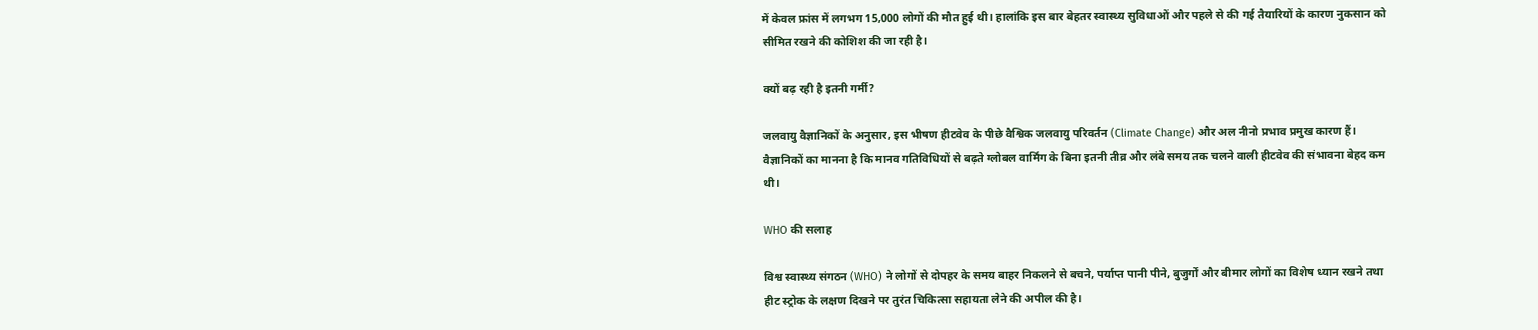में केवल फ्रांस में लगभग 15,000 लोगों की मौत हुई थी। हालांकि इस बार बेहतर स्वास्थ्य सुविधाओं और पहले से की गई तैयारियों के कारण नुकसान को सीमित रखने की कोशिश की जा रही है।

क्यों बढ़ रही है इतनी गर्मी?

जलवायु वैज्ञानिकों के अनुसार, इस भीषण हीटवेव के पीछे वैश्विक जलवायु परिवर्तन (Climate Change) और अल नीनो प्रभाव प्रमुख कारण हैं। वैज्ञानिकों का मानना है कि मानव गतिविधियों से बढ़ते ग्लोबल वार्मिंग के बिना इतनी तीव्र और लंबे समय तक चलने वाली हीटवेव की संभावना बेहद कम थी।

WHO की सलाह

विश्व स्वास्थ्य संगठन (WHO) ने लोगों से दोपहर के समय बाहर निकलने से बचने, पर्याप्त पानी पीने, बुजुर्गों और बीमार लोगों का विशेष ध्यान रखने तथा हीट स्ट्रोक के लक्षण दिखने पर तुरंत चिकित्सा सहायता लेने की अपील की है।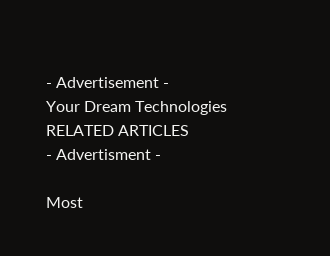- Advertisement -
Your Dream Technologies
RELATED ARTICLES
- Advertisment -

Most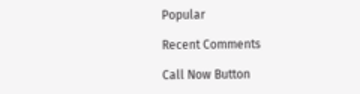Popular

Recent Comments

Call Now Button